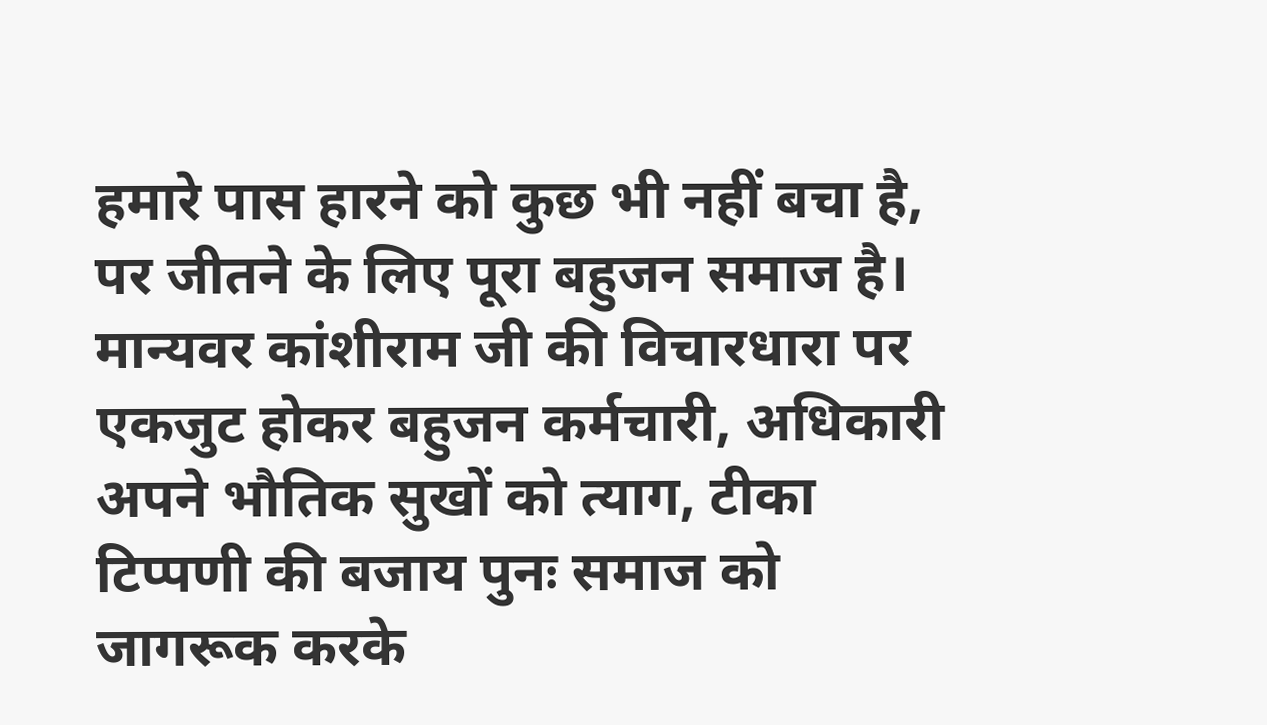हमारे पास हारने को कुछ भी नहीं बचा है, पर जीतने के लिए पूरा बहुजन समाज है। मान्यवर कांशीराम जी की विचारधारा पर एकजुट होकर बहुजन कर्मचारी, अधिकारी अपने भौतिक सुखों को त्याग, टीका टिप्पणी की बजाय पुनः समाज को जागरूक करके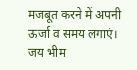मजबूत करने में अपनी ऊर्जा व समय लगाएं।
जय भीम